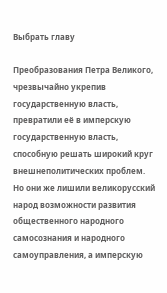Выбрать главу

Преобразования Петра Великого, чрезвычайно укрепив государственную власть, превратили её в имперскую государственную власть, способную решать широкий круг внешнеполитических проблем. Но они же лишили великорусский народ возможности развития общественного народного самосознания и народного самоуправления, а имперскую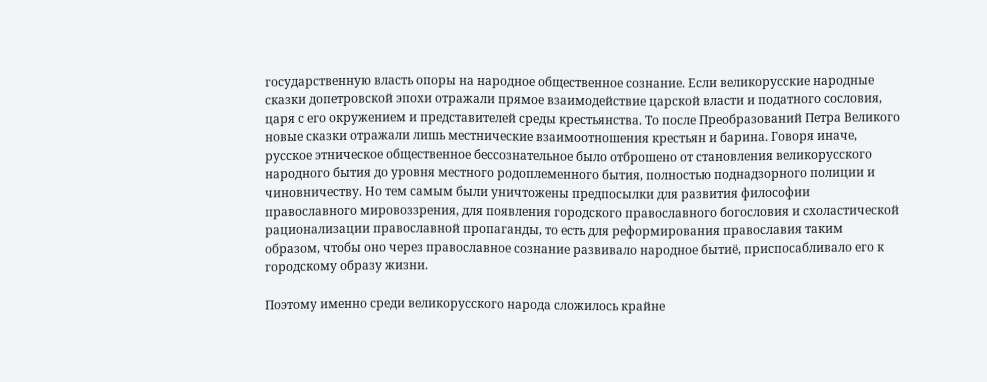государственную власть опоры на народное общественное сознание. Если великорусские народные сказки допетровской эпохи отражали прямое взаимодействие царской власти и податного сословия, царя с его окружением и представителей среды крестьянства. То после Преобразований Петра Великого новые сказки отражали лишь местнические взаимоотношения крестьян и барина. Говоря иначе, русское этническое общественное бессознательное было отброшено от становления великорусского народного бытия до уровня местного родоплеменного бытия, полностью поднадзорного полиции и чиновничеству. Но тем самым были уничтожены предпосылки для развития философии православного мировоззрения, для появления городского православного богословия и схоластической рационализации православной пропаганды, то есть для реформирования православия таким образом, чтобы оно через православное сознание развивало народное бытиё, приспосабливало его к городскому образу жизни.

Поэтому именно среди великорусского народа сложилось крайне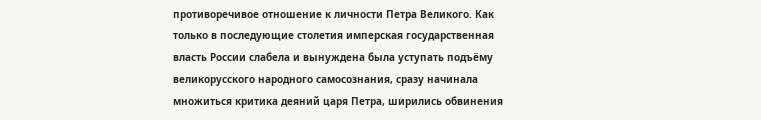противоречивое отношение к личности Петра Великого. Как только в последующие столетия имперская государственная власть России слабела и вынуждена была уступать подъёму великорусского народного самосознания, сразу начинала множиться критика деяний царя Петра, ширились обвинения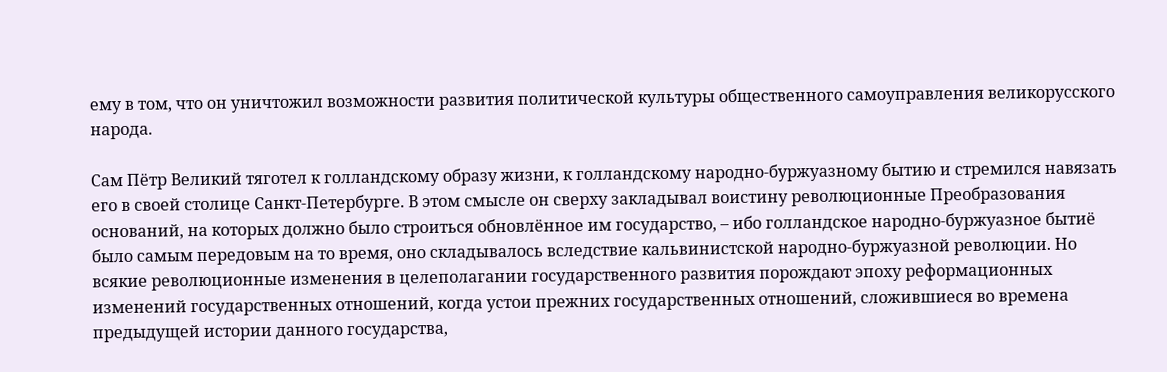ему в том, что он уничтожил возможности развития политической культуры общественного самоуправления великорусского народа.

Сам Пётр Великий тяготел к голландскому образу жизни, к голландскому народно-буржуазному бытию и стремился навязать его в своей столице Санкт-Петербурге. В этом смысле он сверху закладывал воистину революционные Преобразования оснований, на которых должно было строиться обновлённое им государство, – ибо голландское народно-буржуазное бытиё было самым передовым на то время, оно складывалось вследствие кальвинистской народно-буржуазной революции. Но всякие революционные изменения в целеполагании государственного развития порождают эпоху реформационных изменений государственных отношений, когда устои прежних государственных отношений, сложившиеся во времена предыдущей истории данного государства,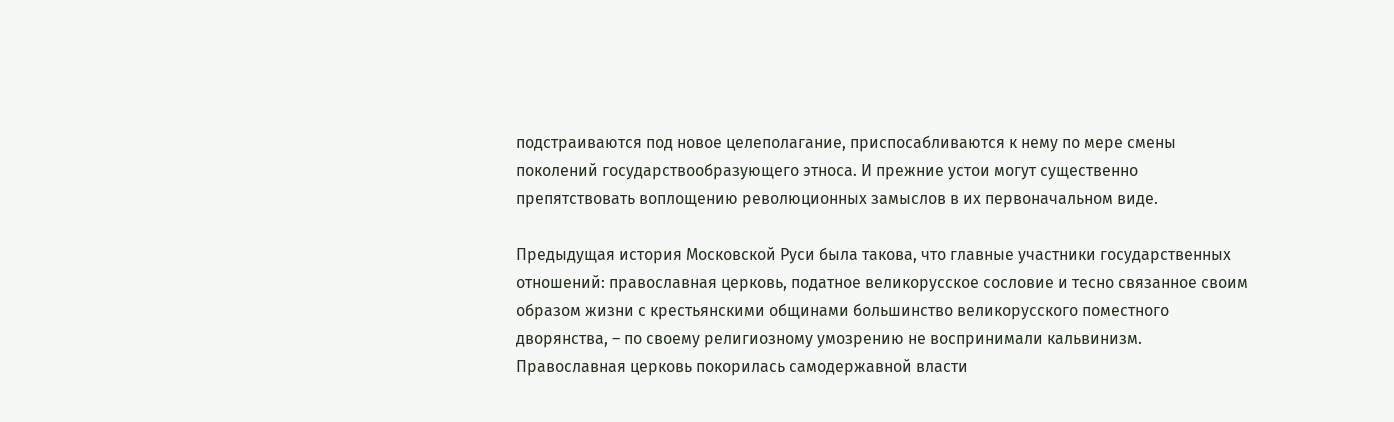подстраиваются под новое целеполагание, приспосабливаются к нему по мере смены поколений государствообразующего этноса. И прежние устои могут существенно препятствовать воплощению революционных замыслов в их первоначальном виде.

Предыдущая история Московской Руси была такова, что главные участники государственных отношений: православная церковь, податное великорусское сословие и тесно связанное своим образом жизни с крестьянскими общинами большинство великорусского поместного дворянства, – по своему религиозному умозрению не воспринимали кальвинизм. Православная церковь покорилась самодержавной власти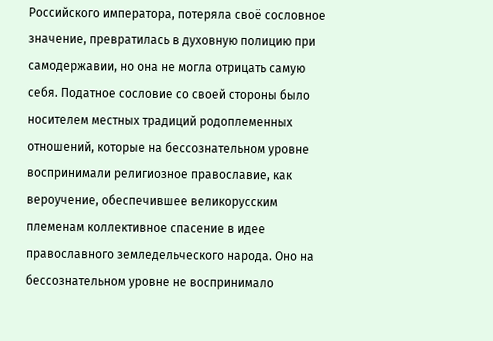Российского императора, потеряла своё сословное значение, превратилась в духовную полицию при самодержавии, но она не могла отрицать самую себя. Податное сословие со своей стороны было носителем местных традиций родоплеменных отношений, которые на бессознательном уровне воспринимали религиозное православие, как вероучение, обеспечившее великорусским племенам коллективное спасение в идее православного земледельческого народа. Оно на бессознательном уровне не воспринимало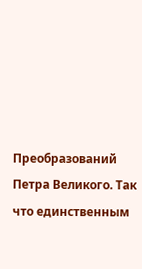Преобразований Петра Великого. Так что единственным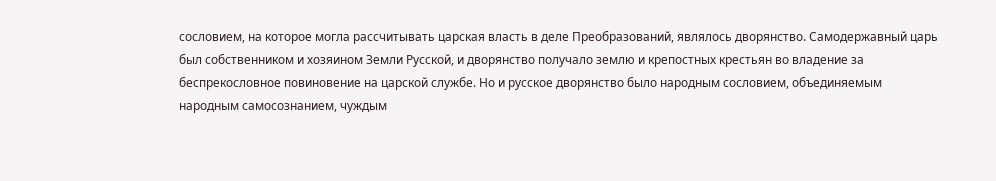сословием, на которое могла рассчитывать царская власть в деле Преобразований, являлось дворянство. Самодержавный царь был собственником и хозяином Земли Русской, и дворянство получало землю и крепостных крестьян во владение за беспрекословное повиновение на царской службе. Но и русское дворянство было народным сословием, объединяемым народным самосознанием, чуждым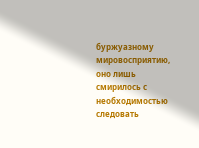буржуазному мировосприятию, оно лишь смирилось с необходимостью следовать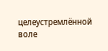целеустремлённой воле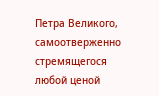Петра Великого, самоотверженно стремящегося любой ценой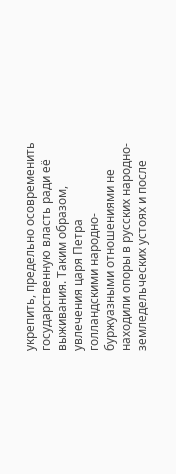укрепить, предельно осовременить государственную власть ради её выживания. Таким образом, увлечения царя Петра голландскими народно-буржуазными отношениями не находили опоры в русских народно-земледельческих устоях и после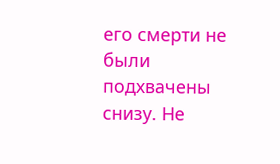его смерти не были подхвачены снизу. Не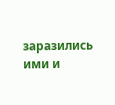заразились ими и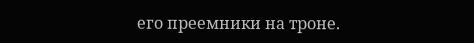его преемники на троне.